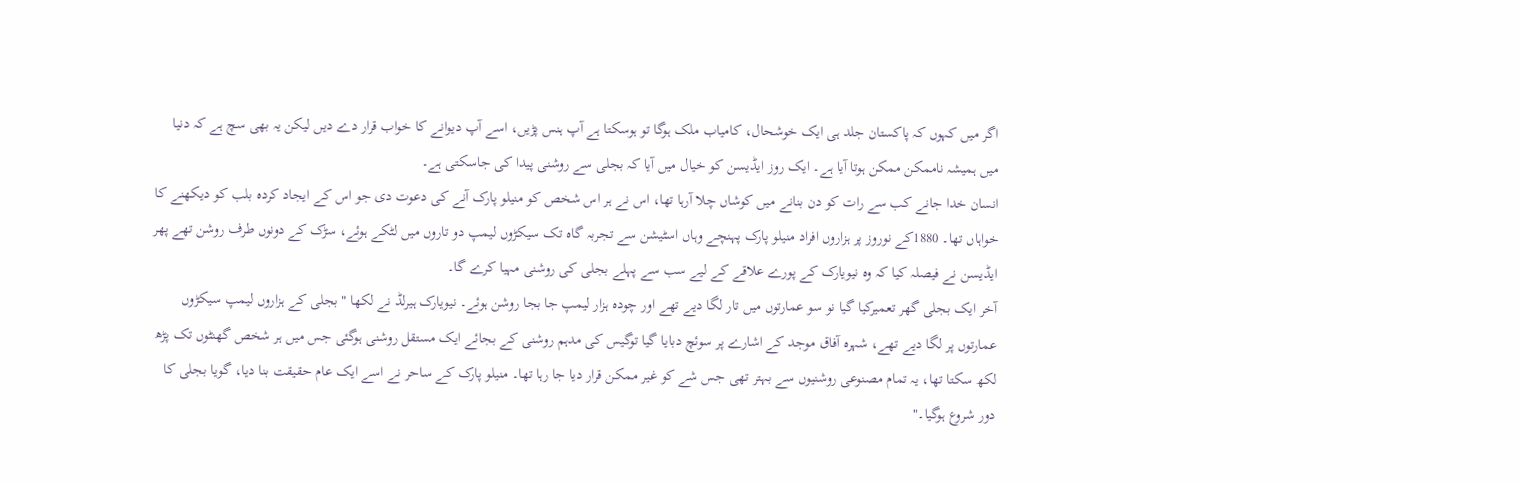اگر میں کہوں کہ پاکستان جلد ہی ایک خوشحال، کامیاب ملک ہوگا تو ہوسکتا ہے آپ ہنس پڑیں، اسے آپ دیوانے کا خواب قرار دے دیں لیکن یہ بھی سچ ہے کہ دنیا میں ہمیشہ ناممکن ممکن ہوتا آیا ہے۔ ایک روز ایڈیسن کو خیال میں آیا کہ بجلی سے روشنی پیدا کی جاسکتی ہے۔
انسان خدا جانے کب سے رات کو دن بنانے میں کوشاں چلا آرہا تھا، اس نے ہر اس شخص کو منیلو پارک آنے کی دعوت دی جو اس کے ایجاد کردہ بلب کو دیکھنے کا خواہاں تھا۔ 1880کے نوروز پر ہزاروں افراد منیلو پارک پہنچے وہاں اسٹیشن سے تجربہ گاہ تک سیکڑوں لیمپ دو تاروں میں لٹکے ہوئے، سڑک کے دونوں طرف روشن تھے پھر ایڈیسن نے فیصلہ کیا کہ وہ نیویارک کے پورے علاقے کے لیے سب سے پہلے بجلی کی روشنی مہیا کرے گا۔
آخر ایک بجلی گھر تعمیرکیا گیا نو سو عمارتوں میں تار لگا دیے تھے اور چودہ ہزار لیمپ جا بجا روشن ہوئے۔ نیویارک ہیرلڈ نے لکھا " بجلی کے ہزاروں لیمپ سیکڑوں عمارتوں پر لگا دیے تھے، شہرہ آفاق موجد کے اشارے پر سوئچ دبایا گیا توگیس کی مدہم روشنی کے بجائے ایک مستقل روشنی ہوگئی جس میں ہر شخص گھنٹوں تک پڑھ لکھ سکتا تھا، یہ تمام مصنوعی روشنیوں سے بہتر تھی جس شے کو غیر ممکن قرار دیا جا رہا تھا۔ منیلو پارک کے ساحر نے اسے ایک عام حقیقت بنا دیا، گویا بجلی کا دور شروع ہوگیا۔"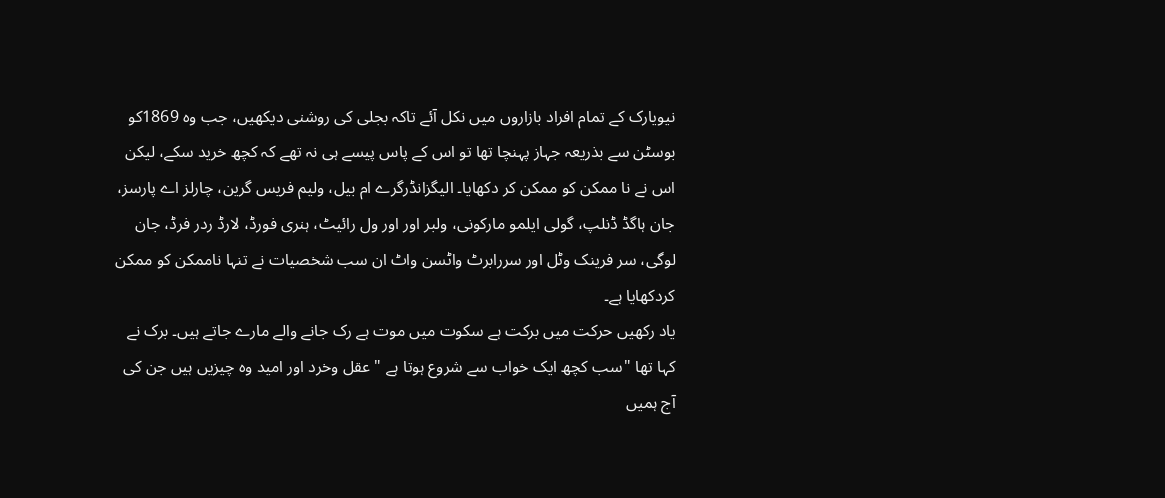نیویارک کے تمام افراد بازاروں میں نکل آئے تاکہ بجلی کی روشنی دیکھیں، جب وہ 1869کو بوسٹن سے بذریعہ جہاز پہنچا تھا تو اس کے پاس پیسے ہی نہ تھے کہ کچھ خرید سکے، لیکن اس نے نا ممکن کو ممکن کر دکھایا۔ الیگزانڈرگرے ام بیل، ولیم فریس گرین، چارلز اے پارسز، جان ہاگڈ ڈنلپ، گولی ایلمو مارکونی، ولبر اور اور ول رائیٹ، ہنری فورڈ، لارڈ ردر فرڈ، جان لوگی، سر فرینک وٹل اور سررابرٹ واٹسن واٹ ان سب شخصیات نے تنہا ناممکن کو ممکن کردکھایا ہے۔
یاد رکھیں حرکت میں برکت ہے سکوت میں موت ہے رک جانے والے مارے جاتے ہیں۔ برک نے کہا تھا "سب کچھ ایک خواب سے شروع ہوتا ہے " عقل وخرد اور امید وہ چیزیں ہیں جن کی آج ہمیں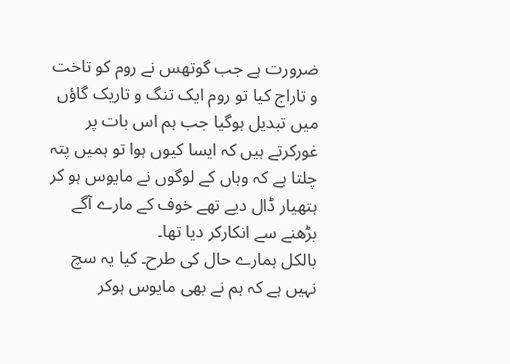ضرورت ہے جب گوتھس نے روم کو تاخت و تاراج کیا تو روم ایک تنگ و تاریک گاؤں میں تبدیل ہوگیا جب ہم اس بات پر غورکرتے ہیں کہ ایسا کیوں ہوا تو ہمیں پتہ چلتا ہے کہ وہاں کے لوگوں نے مایوس ہو کر ہتھیار ڈال دیے تھے خوف کے مارے آگے بڑھنے سے انکارکر دیا تھا۔
بالکل ہمارے حال کی طرح۔ کیا یہ سچ نہیں ہے کہ ہم نے بھی مایوس ہوکر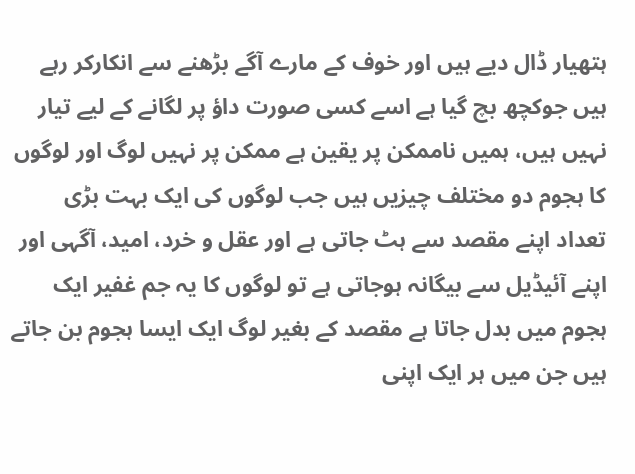ہتھیار ڈال دیے ہیں اور خوف کے مارے آگے بڑھنے سے انکارکر رہے ہیں جوکچھ بچ گیا ہے اسے کسی صورت داؤ پر لگانے کے لیے تیار نہیں ہیں، ہمیں ناممکن پر یقین ہے ممکن پر نہیں لوگ اور لوگوں کا ہجوم دو مختلف چیزیں ہیں جب لوگوں کی ایک بہت بڑی تعداد اپنے مقصد سے ہٹ جاتی ہے اور عقل و خرد، امید، آگہی اور اپنے آئیڈیل سے بیگانہ ہوجاتی ہے تو لوگوں کا یہ جم غفیر ایک ہجوم میں بدل جاتا ہے مقصد کے بغیر لوگ ایک ایسا ہجوم بن جاتے ہیں جن میں ہر ایک اپنی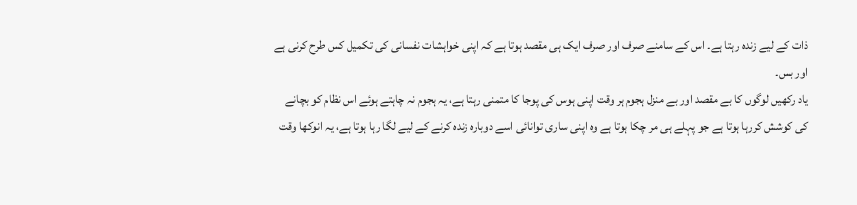ذات کے لیے زندہ رہتا ہے۔ اس کے سامنے صرف اور صرف ایک ہی مقصد ہوتا ہے کہ اپنی خواہشات نفسانی کی تکمیل کس طرح کرنی ہے اور بس۔
یاد رکھیں لوگوں کا بے مقصد اور بے منزل ہجوم ہر وقت اپنی ہوس کی پوجا کا متمنی رہتا ہے، یہ ہجوم نہ چاہتے ہوئے اس نظام کو بچانے کی کوشش کررہا ہوتا ہے جو پہلے ہی مر چکا ہوتا ہے وہ اپنی ساری توانائی اسے دوبارہ زندہ کرنے کے لیے لگا رہا ہوتا ہے، یہ انوکھا وقت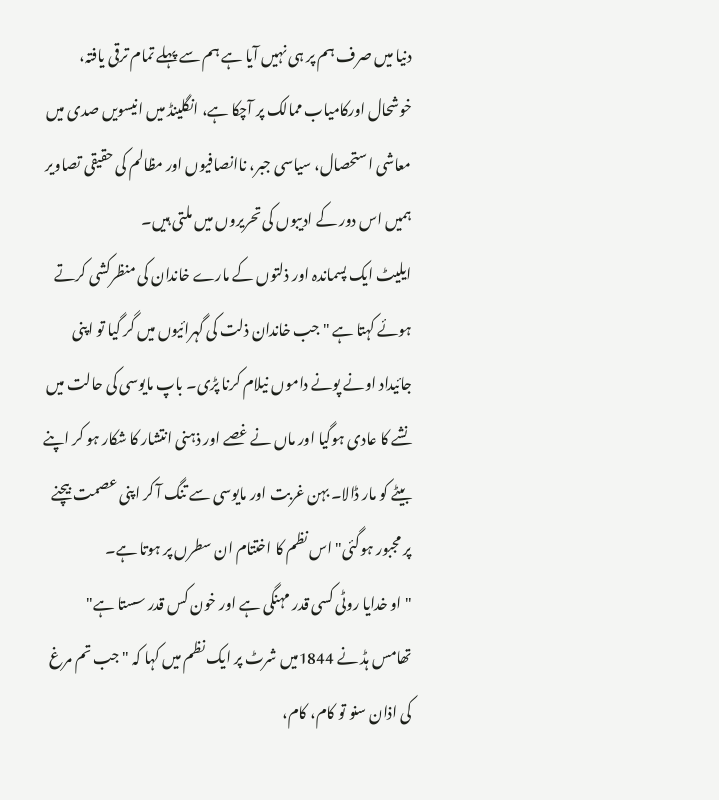دنیا میں صرف ہم پر ہی نہیں آیا ہے ہم سے پہلے تمام ترقی یافتہ، خوشحال اورکامیاب ممالک پر آچکا ہے، انگلینڈ میں انیسویں صدی میں معاشی استحصال، سیاسی جبر، ناانصافیوں اور مظالم کی حقیقی تصاویر ہمیں اس دور کے ادیبوں کی تحریروں میں ملتی ہیں۔
ایلیٹ ایک پسماندہ اور ذلتوں کے مارے خاندان کی منظرکشی کرتے ہوئے کہتا ہے " جب خاندان ذلت کی گہرائیوں میں گر گیا تو اپنی جائیداد اونے پونے داموں نیلام کرنا پڑی۔ باپ مایوسی کی حالت میں نشے کا عادی ہوگیا اور ماں نے غصے اور ذہنی انتشار کا شکار ہو کر اپنے بیٹے کو مار ڈالا۔ بہن غربت اور مایوسی سے تنگ آ کر اپنی عصمت بیچنے پر مجبور ہوگئی" اس نظم کا اختتام ان سطرں پر ہوتا ہے۔
" او خدایا روٹی کسی قدر مہنگی ہے اور خون کس قدر سستا ہے" تھامس ہڈ نے 1844میں شرٹ پر ایک نظم میں کہا کہ " جب تم مرغ کی اذان سنو تو کام، کام،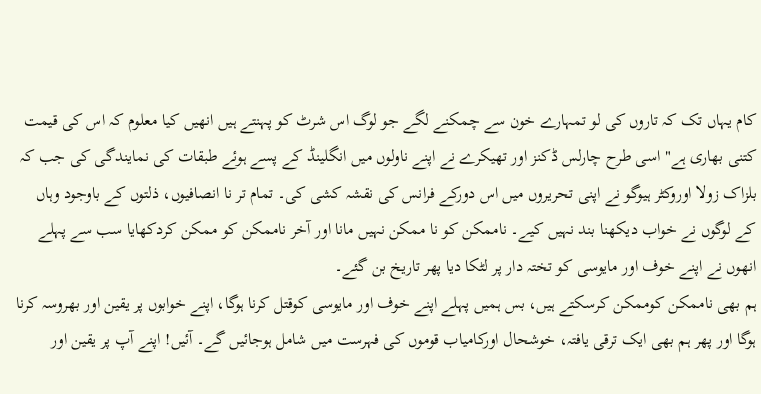کام یہاں تک کہ تاروں کی لو تمہارے خون سے چمکنے لگے جو لوگ اس شرٹ کو پہنتے ہیں انھیں کیا معلوم کہ اس کی قیمت کتنی بھاری ہے" اسی طرح چارلس ڈکنز اور تھیکرے نے اپنے ناولوں میں انگلینڈ کے پسے ہوئے طبقات کی نمایندگی کی جب کہ بلزاک زولا اوروکٹر ہیوگو نے اپنی تحریروں میں اس دورکے فرانس کی نقشہ کشی کی۔ تمام تر نا انصافیوں، ذلتوں کے باوجود وہاں کے لوگوں نے خواب دیکھنا بند نہیں کیے۔ ناممکن کو نا ممکن نہیں مانا اور آخر ناممکن کو ممکن کردکھایا سب سے پہلے انھوں نے اپنے خوف اور مایوسی کو تختہ دار پر لٹکا دیا پھر تاریخ بن گئے۔
ہم بھی ناممکن کوممکن کرسکتے ہیں، بس ہمیں پہلے اپنے خوف اور مایوسی کوقتل کرنا ہوگا، اپنے خوابوں پر یقین اور بھروسہ کرنا ہوگا اور پھر ہم بھی ایک ترقی یافتہ، خوشحال اورکامیاب قوموں کی فہرست میں شامل ہوجائیں گے۔ آئیں! اپنے آپ پر یقین اور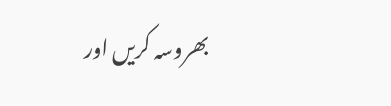بھروسہ کریں اور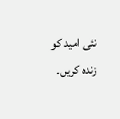نئی امید کو زندہ کریں۔